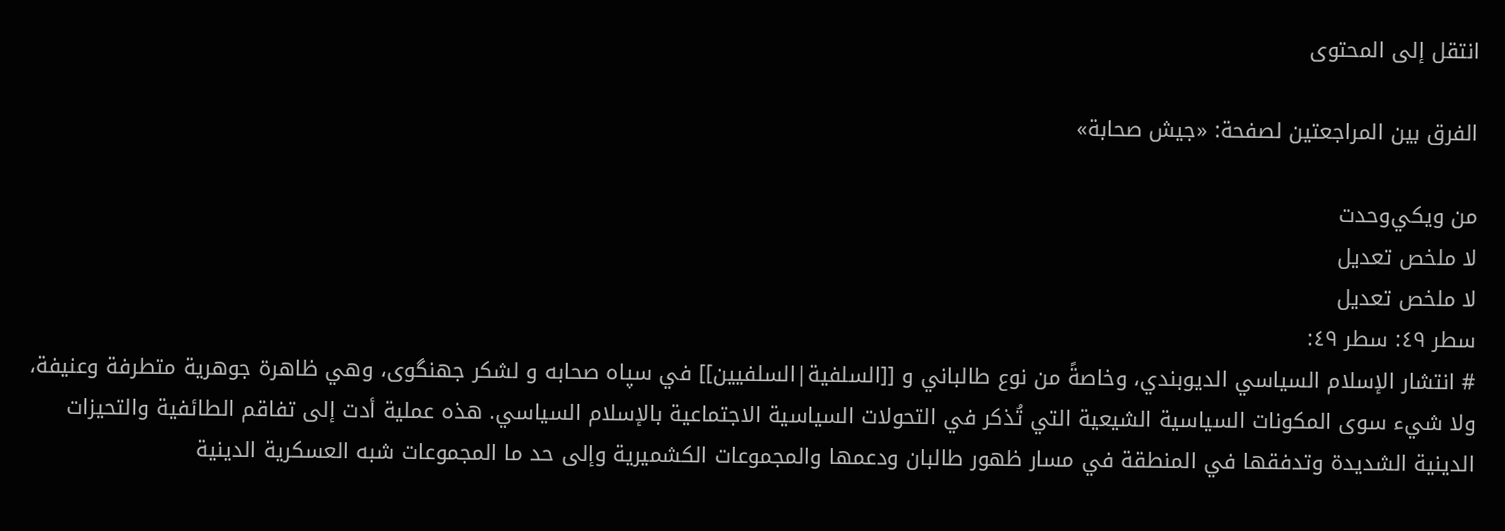انتقل إلى المحتوى

الفرق بين المراجعتين لصفحة: «جيش صحابة»

من ویکي‌وحدت
لا ملخص تعديل
لا ملخص تعديل
سطر ٤٩: سطر ٤٩:
# انتشار الإسلام السياسي الديوبندي، وخاصةً من نوع طالباني و [[السلفية|السلفيين]] في سپاه صحابه و لشکر جهنگوی، وهي ظاهرة جوهرية متطرفة وعنيفة، ولا شيء سوى المكونات السياسية الشيعية التي تُذكر في التحولات السياسية الاجتماعية بالإسلام السياسي. هذه عملية أدت إلى تفاقم الطائفية والتحيزات الدينية الشديدة وتدفقها في المنطقة في مسار ظهور طالبان ودعمها والمجموعات الكشميرية وإلى حد ما المجموعات شبه العسكرية الدينية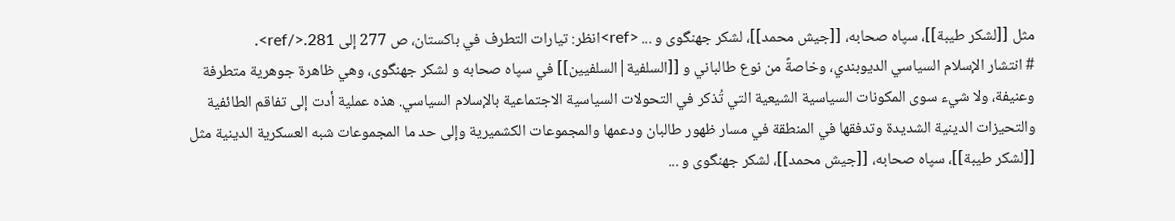مثل [[لشكر طيبة]]، سپاه صحابه، [[جيش محمد]]، لشکر جهنگوی و ... <ref>انظر: تيارات التطرف في باكستان، ص 277 إلى 281.</ref>.
# انتشار الإسلام السياسي الديوبندي، وخاصةً من نوع طالباني و [[السلفية|السلفيين]] في سپاه صحابه و لشکر جهنگوی، وهي ظاهرة جوهرية متطرفة وعنيفة، ولا شيء سوى المكونات السياسية الشيعية التي تُذكر في التحولات السياسية الاجتماعية بالإسلام السياسي. هذه عملية أدت إلى تفاقم الطائفية والتحيزات الدينية الشديدة وتدفقها في المنطقة في مسار ظهور طالبان ودعمها والمجموعات الكشميرية وإلى حد ما المجموعات شبه العسكرية الدينية مثل [[لشكر طيبة]]، سپاه صحابه، [[جيش محمد]]، لشکر جهنگوی و ...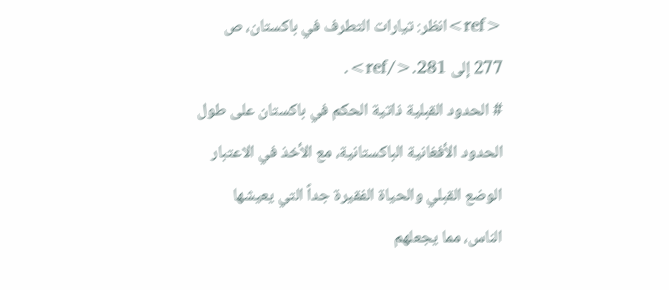<ref>انظر: تيارات التطرف في باكستان، ص 277 إلى 281.</ref>.
# الحدود القبلية ذاتية الحكم في باكستان على طول الحدود الأفغانية الباكستانية، مع الأخذ في الاعتبار الوضع القبلي والحياة الفقيرة جداً التي يعيشها الناس، مما يجعلهم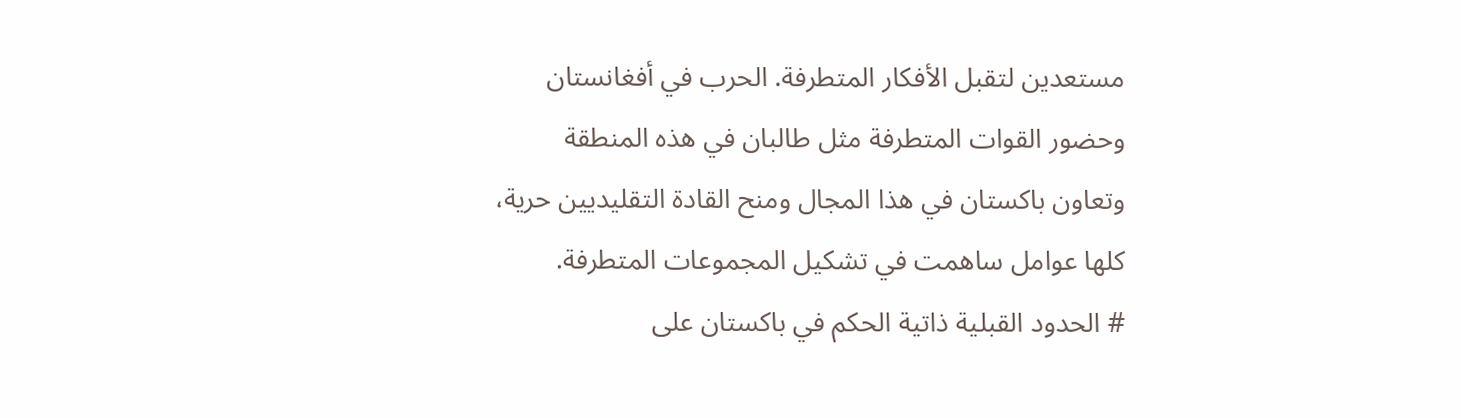مستعدين لتقبل الأفكار المتطرفة. الحرب في أفغانستان وحضور القوات المتطرفة مثل طالبان في هذه المنطقة وتعاون باكستان في هذا المجال ومنح القادة التقليديين حرية، كلها عوامل ساهمت في تشكيل المجموعات المتطرفة.
# الحدود القبلية ذاتية الحكم في باكستان على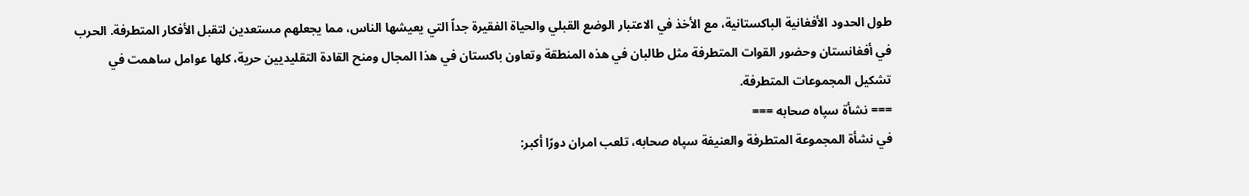طول الحدود الأفغانية الباكستانية، مع الأخذ في الاعتبار الوضع القبلي والحياة الفقيرة جداً التي يعيشها الناس، مما يجعلهم مستعدين لتقبل الأفكار المتطرفة. الحرب في أفغانستان وحضور القوات المتطرفة مثل طالبان في هذه المنطقة وتعاون باكستان في هذا المجال ومنح القادة التقليديين حرية، كلها عوامل ساهمت في تشكيل المجموعات المتطرفة.
=== نشأة سپاه صحابه ===
في نشأة المجموعة المتطرفة والعنيفة سپاه صحابه، تلعب امران دورًا أكبر: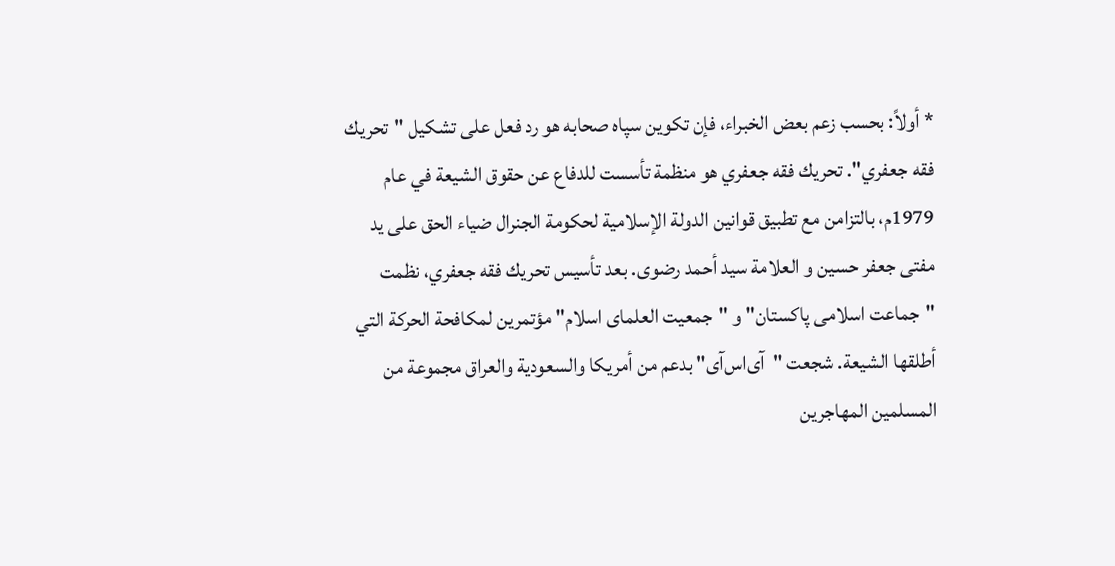* أولاً: بحسب زعم بعض الخبراء، فإن تكوين سپاه صحابه هو رد فعل على تشكيل "تحريك فقه جعفري". تحريك فقه جعفري هو منظمة تأسست للدفاع عن حقوق الشيعة في عام 1979م، بالتزامن مع تطبيق قوانين الدولة الإسلامية لحكومة الجنرال ضياء الحق على يد مفتی جعفر حسین و العلامة سید أحمد رضوی. بعد تأسيس تحريك فقه جعفري، نظمت "جماعت اسلامی پاکستان" و "جمعیت العلمای اسلام" مؤتمرين لمكافحة الحركة التي أطلقها الشيعة. شجعت "آی‌اس‌آی" بدعم من أمريكا والسعودية والعراق مجموعة من المسلمين المهاجرين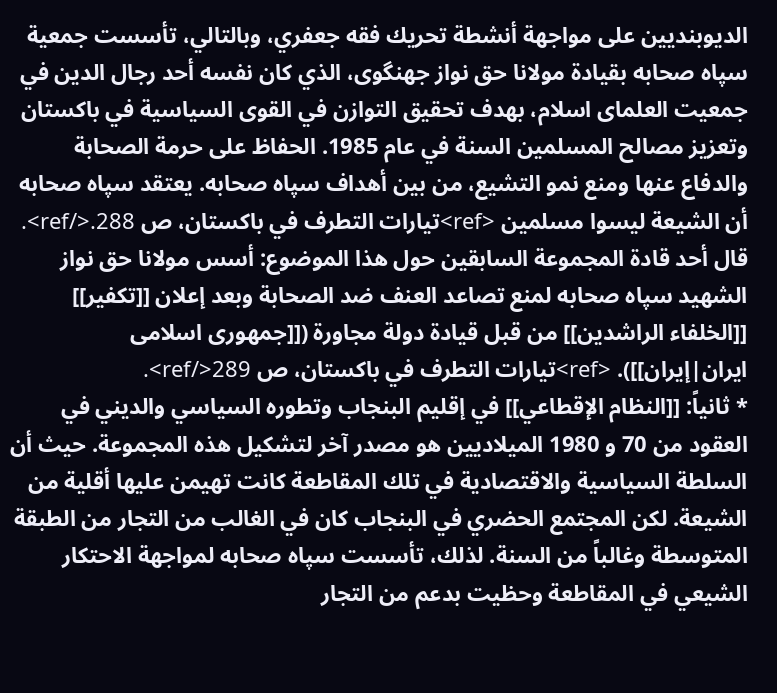الديوبنديين على مواجهة أنشطة تحريك فقه جعفري، وبالتالي، تأسست جمعية سپاه صحابه بقيادة مولانا حق نواز جهنگوی، الذي كان نفسه أحد رجال الدين في جمعیت العلمای اسلام، بهدف تحقيق التوازن في القوى السياسية في باكستان وتعزيز مصالح المسلمين السنة في عام 1985. الحفاظ على حرمة الصحابة والدفاع عنها ومنع نمو التشيع، من بين أهداف سپاه صحابه. يعتقد سپاه صحابه أن الشيعة ليسوا مسلمين <ref>تيارات التطرف في باكستان، ص 288.</ref>. قال أحد قادة المجموعة السابقين حول هذا الموضوع: أسس مولانا حق نواز الشهيد سپاه صحابه لمنع تصاعد العنف ضد الصحابة وبعد إعلان [[تکفیر]] [[الخلفاء الراشدين]] من قبل قيادة دولة مجاورة ([[جمهوری اسلامی ایران|إيران]]). <ref>تيارات التطرف في باكستان، ص 289</ref>.
* ثانياً: [[النظام الإقطاعي]] في إقليم البنجاب وتطوره السياسي والديني في العقود من 70 و 1980 الميلاديين هو مصدر آخر لتشكيل هذه المجموعة. حيث أن السلطة السياسية والاقتصادية في تلك المقاطعة كانت تهيمن عليها أقلية من الشيعة. لكن المجتمع الحضري في البنجاب كان في الغالب من التجار من الطبقة المتوسطة وغالباً من السنة. لذلك، تأسست سپاه صحابه لمواجهة الاحتكار الشيعي في المقاطعة وحظيت بدعم من التجار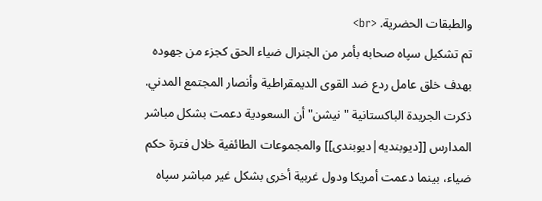والطبقات الحضرية. <br>
تم تشكيل سپاه صحابه بأمر من الجنرال ضياء الحق كجزء من جهوده بهدف خلق عامل ردع ضد القوى الديمقراطية وأنصار المجتمع المدني. ذكرت الجريدة الباكستانية "نيشن" أن السعودية دعمت بشكل مباشر المدارس [[دیوبندیه|دیوبندی]] والمجموعات الطائفية خلال فترة حكم ضياء، بينما دعمت أمريكا ودول غربية أخرى بشكل غير مباشر سپاه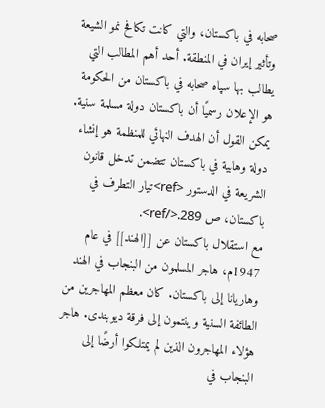صحابه في باكستان، والتي كانت تكافح نمو الشيعة وتأثير إيران في المنطقة. أحد أهم المطالب التي يطالب بها سپاه صحابه في باكستان من الحكومة هو الإعلان رسميًا أن باكستان دولة مسلمة سنية. يمكن القول أن الهدف النهائي للمنظمة هو إنشاء دولة وهابية في باكستان تتضمن تدخل قانون الشريعة في الدستور <ref>تيار التطرف في باكستان، ص 289.</ref>.
مع استقلال باكستان عن [[الهند]] في عام 1947م، هاجر المسلمون من البنجاب في الهند وهاريانا إلى باكستان. كان معظم المهاجرين من الطائفة السنية وينتمون إلى فرقة دیوبندی. هاجر هؤلاء المهاجرون الذين لم يمتلكوا أرضًا إلى البنجاب في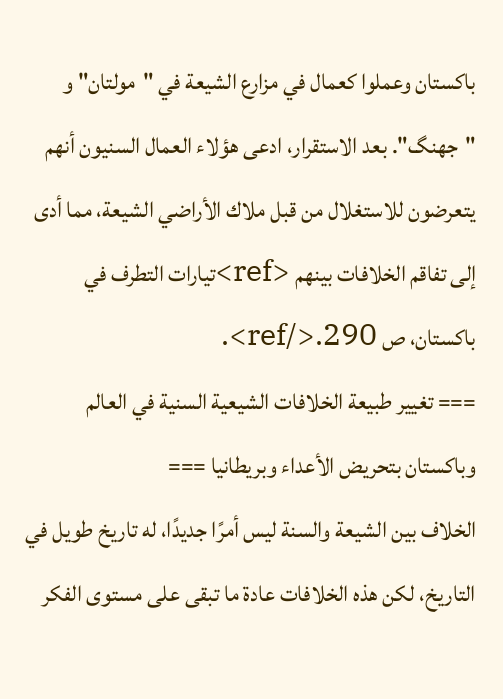باكستان وعملوا كعمال في مزارع الشيعة في "مولتان" و "جهنگ". بعد الاستقرار، ادعى هؤلاء العمال السنيون أنهم يتعرضون للاستغلال من قبل ملاك الأراضي الشيعة، مما أدى إلى تفاقم الخلافات بينهم <ref>تيارات التطرف في باكستان، ص 290.</ref>.
=== تغییر طبيعة الخلافات الشيعية السنية في العالم وباكستان بتحريض الأعداء وبريطانيا ===
الخلاف بين الشيعة والسنة ليس أمرًا جديدًا، له تاريخ طويل في التاريخ، لكن هذه الخلافات عادة ما تبقى على مستوى الفكر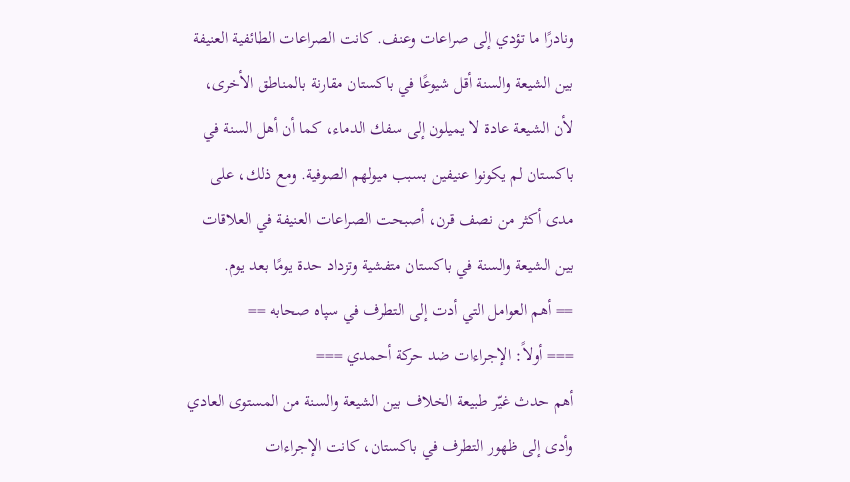ونادرًا ما تؤدي إلى صراعات وعنف. كانت الصراعات الطائفية العنيفة بين الشيعة والسنة أقل شيوعًا في باكستان مقارنة بالمناطق الأخرى، لأن الشيعة عادة لا يميلون إلى سفك الدماء، كما أن أهل السنة في باكستان لم يكونوا عنيفين بسبب ميولهم الصوفية. ومع ذلك، على مدى أكثر من نصف قرن، أصبحت الصراعات العنيفة في العلاقات بين الشيعة والسنة في باكستان متفشية وتزداد حدة يومًا بعد يوم.
== أهم العوامل التي أدت إلى التطرف في سپاه صحابه ==
=== أولاً: الإجراءات ضد حركة أحمدي ===
أهم حدث غيّر طبيعة الخلاف بين الشيعة والسنة من المستوى العادي وأدى إلى ظهور التطرف في باكستان، كانت الإجراءات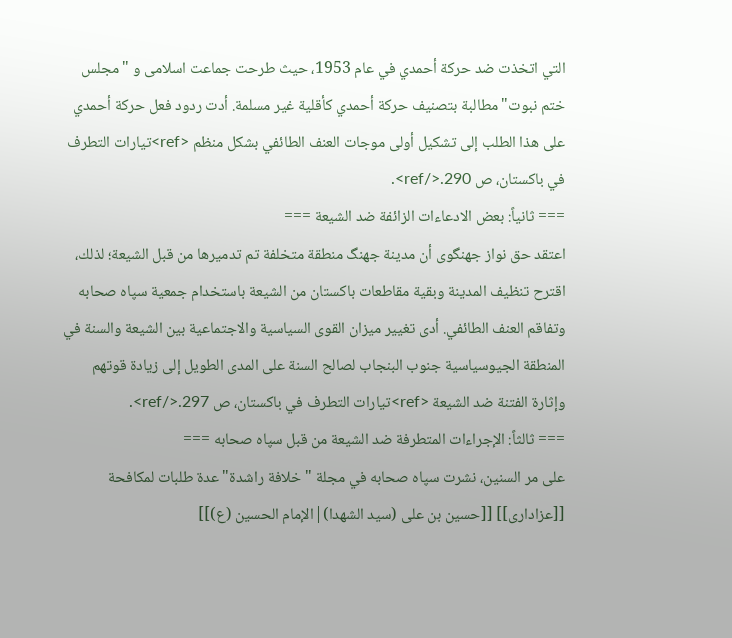التي اتخذت ضد حركة أحمدي في عام 1953، حيث طرحت جماعت اسلامی و "مجلس ختم نبوت" مطالبة بتصنيف حركة أحمدي كأقلية غير مسلمة. أدت ردود فعل حركة أحمدي على هذا الطلب إلى تشكيل أولى موجات العنف الطائفي بشكل منظم <ref>تيارات التطرف في باكستان، ص 290.</ref>.
=== ثانياً: بعض الادعاءات الزائفة ضد الشيعة ===
اعتقد حق نواز جهنگوی أن مدينة جهنگ منطقة متخلفة تم تدميرها من قبل الشيعة؛ لذلك، اقترح تنظيف المدينة وبقية مقاطعات باكستان من الشيعة باستخدام جمعية سپاه صحابه وتفاقم العنف الطائفي. أدى تغيير ميزان القوى السياسية والاجتماعية بين الشيعة والسنة في المنطقة الجيوسياسية جنوب البنجاب لصالح السنة على المدى الطويل إلى زيادة قوتهم وإثارة الفتنة ضد الشيعة <ref>تيارات التطرف في باكستان، ص 297.</ref>.
=== ثالثاً: الإجراءات المتطرفة ضد الشيعة من قبل سپاه صحابه ===
على مر السنين، نشرت سپاه صحابه في مجلة "خلافة راشدة" عدة طلبات لمكافحة [[عزاداری]] [[حسین بن علی (سید الشهدا)|الإمام الحسين (ع)]]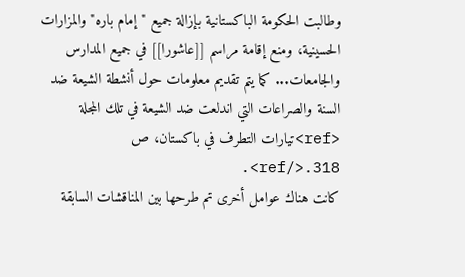وطالبت الحكومة الباكستانية بإزالة جميع "إمام باره" والمزارات الحسينية، ومنع إقامة مراسم [[عاشورا]] في جميع المدارس والجامعات... كما يتم تقديم معلومات حول أنشطة الشيعة ضد السنة والصراعات التي اندلعت ضد الشيعة في تلك المجلة <ref>تيارات التطرف في باكستان، ص 318.</ref>.
كانت هناك عوامل أخرى تم طرحها بين المناقشات السابقة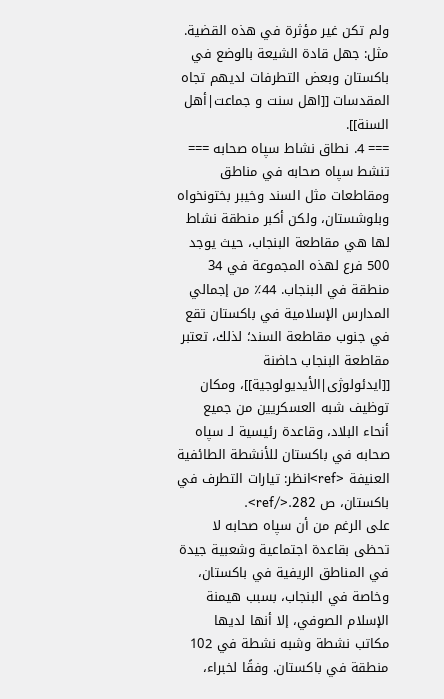ولم تكن غير مؤثرة في هذه القضية. مثل: جهل قادة الشيعة بالوضع في باكستان وبعض التطرفات لديهم تجاه المقدسات [[اهل سنت و جماعت|أهل السنة]].
=== 4. نطاق نشاط سپاه صحابه ===
تنشط سپاه صحابه في مناطق ومقاطعات مثل السند وخيبر بختونخواه وبلوشستان، ولكن أكبر منطقة نشاط لها هي مقاطعة البنجاب، حيث يوجد 500 فرع لهذه المجموعة في 34 منطقة في البنجاب. 44٪ من إجمالي المدارس الإسلامية في باكستان تقع في جنوب مقاطعة السند؛ لذلك، تعتبر مقاطعة البنجاب حاضنة [[ایدئولوژی|الأيديولوجية]]، ومكان توظيف شبه العسكريين من جميع أنحاء البلاد، وقاعدة رئيسية لـ سپاه صحابه في باكستان للأنشطة الطائفية العنيفة <ref>انظر: تيارات التطرف في باكستان، ص 282.</ref>.
على الرغم من أن سپاه صحابه لا تحظى بقاعدة اجتماعية وشعبية جيدة في المناطق الريفية في باكستان، وخاصة في البنجاب، بسبب هيمنة الإسلام الصوفي، إلا أنها لديها مكاتب نشطة وشبه نشطة في 102 منطقة في باكستان. وفقًا لخبراء،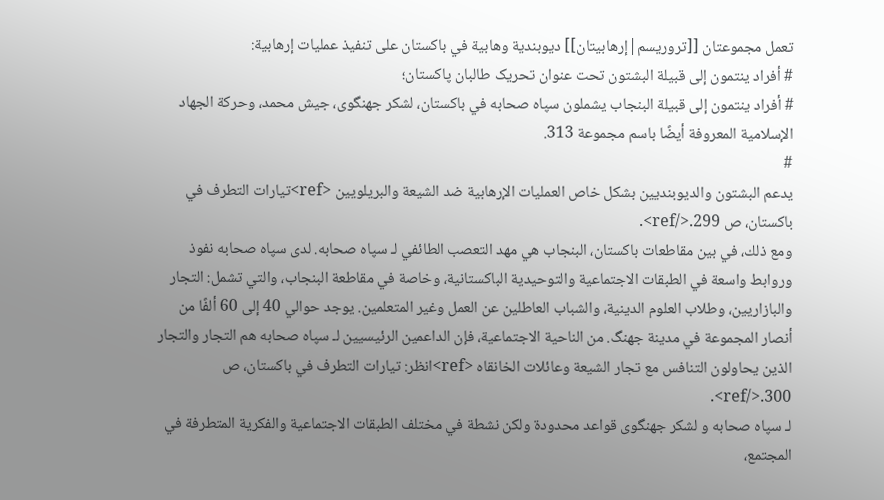تعمل مجموعتان [[تروریسم|إرهابيتان]] دیوبندیة وهابية في باكستان على تنفيذ عمليات إرهابية:
# أفراد ينتمون إلى قبيلة البشتون تحت عنوان تحریک طالبان پاکستان؛
# أفراد ينتمون إلى قبيلة البنجاب يشملون سپاه صحابه في باكستان، لشکر جهنگوی، جيش محمد، وحركة الجهاد الإسلامية المعروفة أيضًا باسم مجموعة 313.
#
يدعم البشتون والدیوبنديين بشكل خاص العمليات الإرهابية ضد الشيعة والبریلویین <ref>تيارات التطرف في باكستان، ص 299.</ref>.
ومع ذلك، في بين مقاطعات باكستان، البنجاب هي مهد التعصب الطائفي لـ سپاه صحابه. لدى سپاه صحابه نفوذ وروابط واسعة في الطبقات الاجتماعية والتوحيدية الباكستانية، وخاصة في مقاطعة البنجاب، والتي تشمل: التجار والبازاريين، وطلاب العلوم الدينية، والشباب العاطلين عن العمل وغير المتعلمين. يوجد حوالي 40 إلى 60 ألفًا من أنصار المجموعة في مدينة جهنگ. من الناحية الاجتماعية، فإن الداعمين الرئيسيين لـ سپاه صحابه هم التجار والتجار الذين يحاولون التنافس مع تجار الشيعة وعائلات الخانقاه <ref>انظر: تيارات التطرف في باكستان، ص 300.</ref>.
لـ سپاه صحابه و لشکر جهنگوی قواعد محدودة ولكن نشطة في مختلف الطبقات الاجتماعية والفكرية المتطرفة في المجتمع،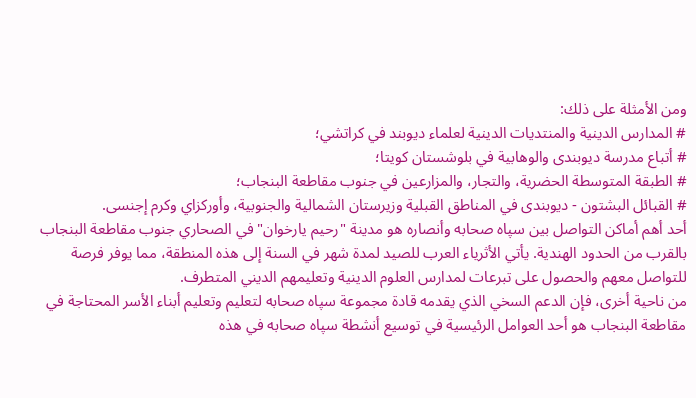ومن الأمثلة على ذلك:
# المدارس الدينية والمنتديات الدينية لعلماء دیوبند في كراتشي؛
# أتباع مدرسة دیوبندی والوهابية في بلوشستان كويتا؛
# الطبقة المتوسطة الحضرية، والتجار، والمزارعين في جنوب مقاطعة البنجاب؛
# القبائل البشتون - دیوبندی في المناطق القبلية وزيرستان الشمالية والجنوبية، وأوركزاي وكرم إجنسی.
أحد أهم أماكن التواصل بين سپاه صحابه وأنصاره هو مدينة "رحيم یارخوان" في الصحاري جنوب مقاطعة البنجاب بالقرب من الحدود الهندية. يأتي الأثرياء العرب للصيد لمدة شهر في السنة إلى هذه المنطقة، مما يوفر فرصة للتواصل معهم والحصول على تبرعات لمدارس العلوم الدينية وتعليمهم الديني المتطرف.
من ناحية أخرى، فإن الدعم السخي الذي يقدمه قادة مجموعة سپاه صحابه لتعليم وتعليم أبناء الأسر المحتاجة في مقاطعة البنجاب هو أحد العوامل الرئيسية في توسيع أنشطة سپاه صحابه في هذه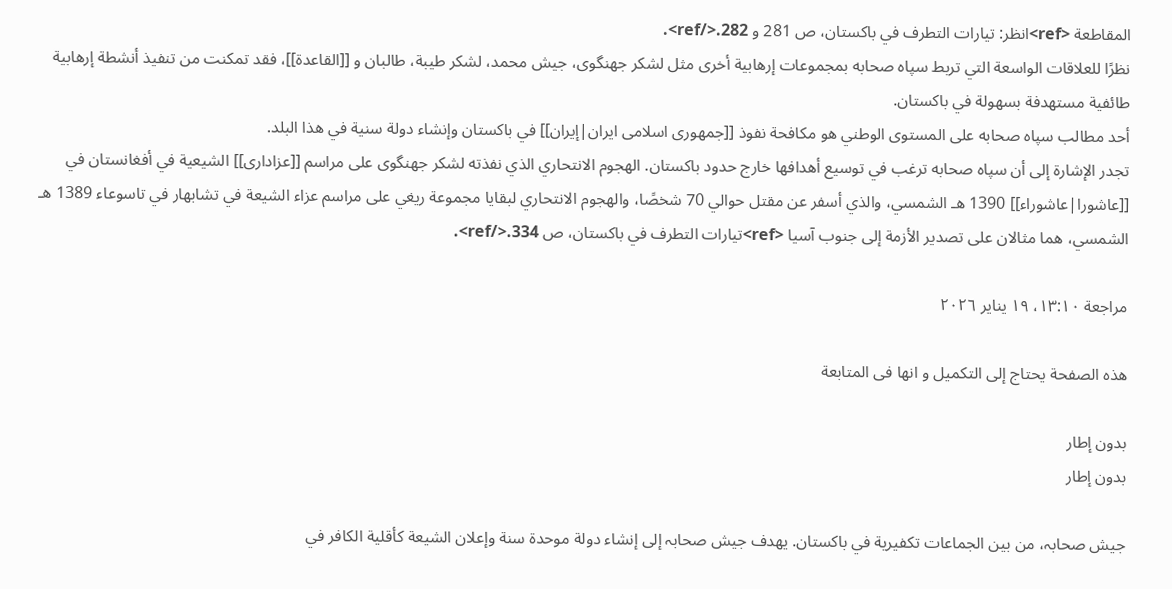المقاطعة <ref>انظر: تيارات التطرف في باكستان، ص 281 و 282.</ref>.
نظرًا للعلاقات الواسعة التي تربط سپاه صحابه بمجموعات إرهابية أخرى مثل لشکر جهنگوی، جيش محمد، لشکر طيبة، طالبان و [[القاعدة]]، فقد تمكنت من تنفيذ أنشطة إرهابية طائفية مستهدفة بسهولة في باكستان.
أحد مطالب سپاه صحابه على المستوى الوطني هو مكافحة نفوذ [[جمهوری اسلامی ایران|إيران]] في باكستان وإنشاء دولة سنية في هذا البلد.
تجدر الإشارة إلى أن سپاه صحابه ترغب في توسيع أهدافها خارج حدود باكستان. الهجوم الانتحاري الذي نفذته لشکر جهنگوی على مراسم [[عزاداری]] الشيعية في أفغانستان في [[عاشورا|عاشوراء]] 1390 هـ الشمسي، والذي أسفر عن مقتل حوالي 70 شخصًا، والهجوم الانتحاري لبقايا مجموعة ريغي على مراسم عزاء الشيعة في تشابهار في تاسوعاء 1389 هـ الشمسي، هما مثالان على تصدير الأزمة إلى جنوب آسيا <ref>تيارات التطرف في باكستان، ص 334.</ref>.

مراجعة ١٣:١٠، ١٩ يناير ٢٠٢٦

هذه الصفحة یحتاج إلی التکمیل و انها فی المتابعة

بدون إطار
بدون إطار

جيش صحابہ، من بين الجماعات تكفيرية في باكستان. يهدف جيش صحابہ إلى إنشاء دولة موحدة سنة وإعلان الشيعة كأقلية الكافر في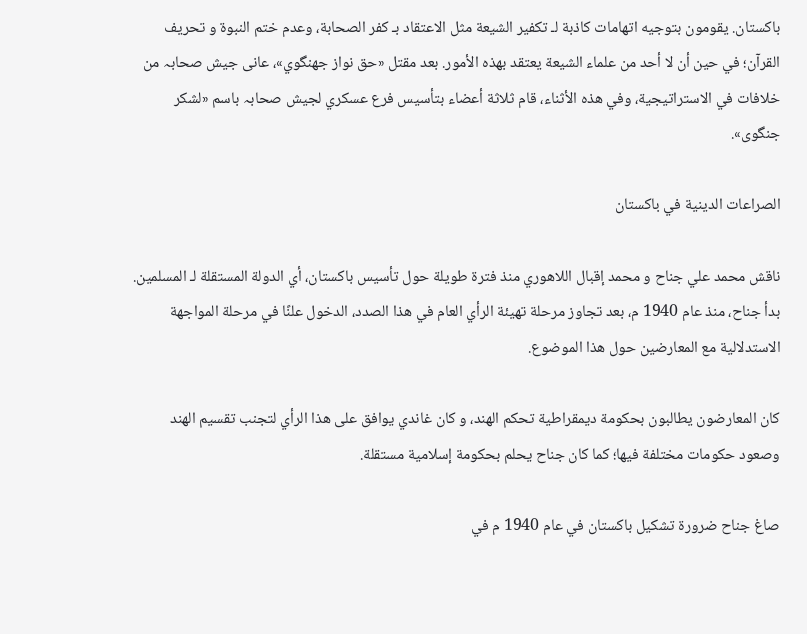باكستان. يقومون بتوجيه اتهامات كاذبة لـ تکفیر الشيعة مثل الاعتقاد بـ كفر الصحابة، وعدم ختم النبوة و تحريف القرآن؛ في حين أن لا أحد من علماء الشيعة يعتقد بهذه الأمور. بعد مقتل «حق نواز جهنگوي»، عانى جيش صحابہ من خلافات في الاستراتيجية، وفي هذه الأثناء، قام ثلاثة أعضاء بتأسيس فرع عسكري لجيش صحابہ باسم «لشکر جنگوی».

الصراعات الدينية في باكستان

ناقش محمد علي جناح و محمد إقبال اللاهوري منذ فترة طويلة حول تأسيس باكستان، أي الدولة المستقلة لـ المسلمين. بدأ جناح، منذ عام 1940 م، بعد تجاوز مرحلة تهيئة الرأي العام في هذا الصدد، الدخول علنًا في مرحلة المواجهة الاستدلالية مع المعارضين حول هذا الموضوع.

كان المعارضون يطالبون بحكومة ديمقراطية تحكم الهند، و كان غاندي يوافق على هذا الرأي لتجنب تقسيم الهند وصعود حكومات مختلفة فيها؛ كما كان جناح يحلم بحكومة إسلامية مستقلة.

صاغ جناح ضرورة تشكيل باكستان في عام 1940 م في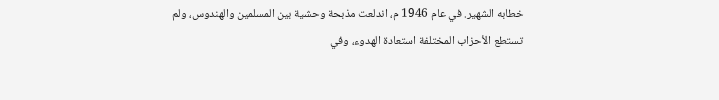خطابه الشهير. في عام 1946 م، اندلعت مذبحة وحشية بين المسلمين والهندوس، ولم تستطع الأحزاب المختلفة استعادة الهدوء، وفي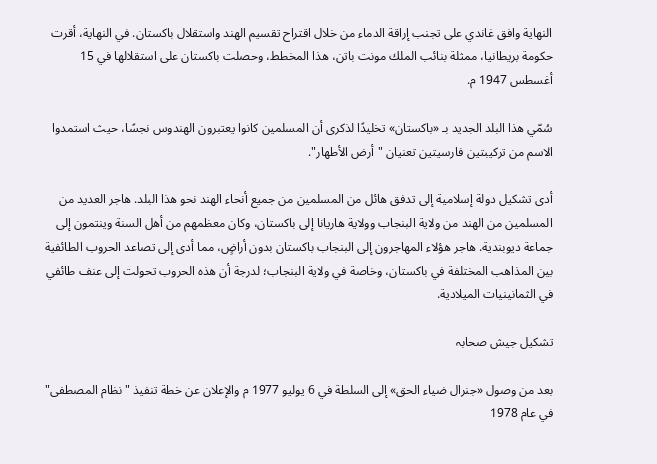النهاية وافق غاندي على تجنب إراقة الدماء من خلال اقتراح تقسيم الهند واستقلال باكستان. في النهاية، أقرت حكومة بريطانيا، ممثلة بنائب الملك مونت باتن، هذا المخطط، وحصلت باكستان على استقلالها في 15 أغسطس 1947 م.

سُمّي هذا البلد الجديد بـ «باكستان» تخليدًا لذكرى أن المسلمين كانوا يعتبرون الهندوس نجسًا، حيث استمدوا الاسم من تركيبتين فارسيتين تعنيان "أرض الأطهار".

أدى تشكيل دولة إسلامية إلى تدفق هائل من المسلمين من جميع أنحاء الهند نحو هذا البلد. هاجر العديد من المسلمين من الهند من ولاية البنجاب وولاية هاريانا إلى باكستان، وكان معظمهم من أهل السنة وينتمون إلى جماعة ديوبندية. هاجر هؤلاء المهاجرون إلى البنجاب باكستان بدون أراضٍ، مما أدى إلى تصاعد الحروب الطائفية بين المذاهب المختلفة في باكستان، وخاصة في ولاية البنجاب؛ لدرجة أن هذه الحروب تحولت إلى عنف طائفي في الثمانينيات الميلادية.

تشكيل جيش صحابہ

بعد من وصول «جنرال ضياء الحق» إلى السلطة في 6 يوليو 1977 م والإعلان عن خطة تنفيذ "نظام المصطفى" في عام 1978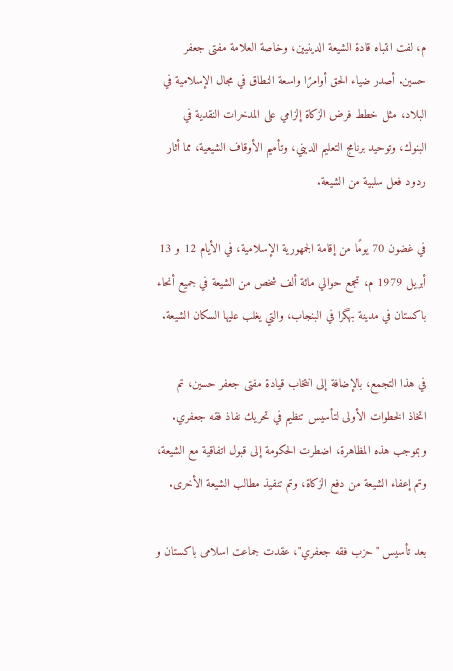م، لفت انتباه قادة الشيعة الدينيين، وخاصة العلامة مفتی جعفر حسین. أصدر ضياء الحق أوامرًا واسعة النطاق في مجال الإسلامية في البلاد، مثل خطط فرض الزکاة إلزامي على المدخرات النقدية في البنوك، وتوحيد برنامج التعليم الديني، وتأميم الأوقاف الشيعية، مما أثار ردود فعل سلبية من الشيعة.

في غضون 70 يومًا من إقامة الجمهورية الإسلامية، في الأيام 12 و 13 أبريل 1979 م، تجمع حوالي مائة ألف شخص من الشيعة في جميع أنحاء باكستان في مدينة بهگرا في البنجاب، والتي يغلب عليها السكان الشيعة.

في هذا التجمع، بالإضافة إلى انتخاب قيادة مفتی جعفر حسین، تم اتخاذ الخطوات الأولى لتأسيس تنظيم في تحريك نفاذ فقه جعفري. وبموجب هذه المظاهرة، اضطرت الحكومة إلى قبول اتفاقية مع الشيعة، وتم إعفاء الشيعة من دفع الزكاة، وتم تنفيذ مطالب الشيعة الأخرى.

بعد تأسيس "حزب فقه جعفري"، عقدت جماعت اسلامی باكستان و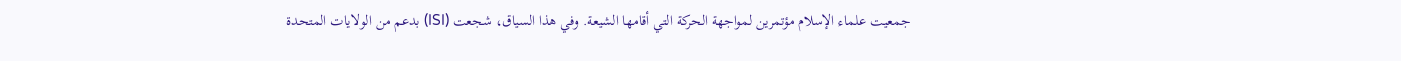جمعیت علماء الإسلام مؤتمرين لمواجهة الحركة التي أقامها الشيعة. وفي هذا السياق، شجعت (ISI) بدعم من الولايات المتحدة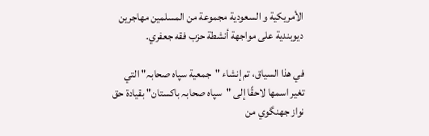الأمريكية و السعودية مجموعة من المسلمين مهاجرين ديوبندية على مواجهة أنشطة حزب فقه جعفري.

في هذا السياق، تم إنشاء "جمعية سپاه صحابہ" التي تغير اسمها لاحقًا إلى "سپاه صحابہ باكستان" بقيادة حق نواز جهنگوي من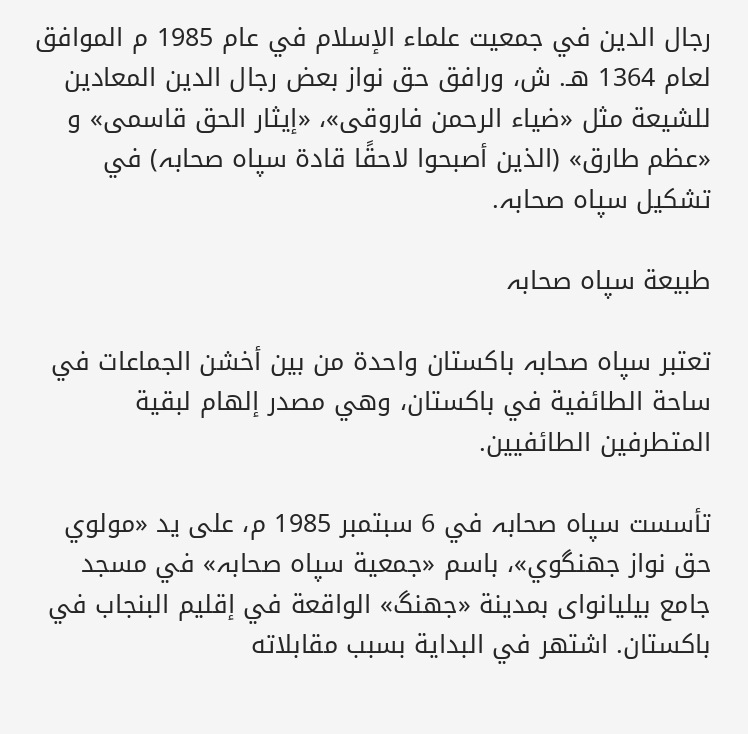رجال الدين في جمعیت علماء الإسلام في عام 1985 م الموافق لعام 1364 هـ. ش، ورافق حق نواز بعض رجال الدين المعادين للشيعة مثل «ضیاء الرحمن فاروقی»، «إیثار الحق قاسمی» و «عظم طارق» (الذين أصبحوا لاحقًا قادة سپاه صحابہ) في تشكيل سپاه صحابہ.

طبيعة سپاه صحابہ

تعتبر سپاه صحابہ باكستان واحدة من بين أخشن الجماعات في ساحة الطائفية في باكستان، وهي مصدر إلهام لبقية المتطرفين الطائفيين.

تأسست سپاه صحابہ في 6 سبتمبر 1985 م، على يد «مولوي حق نواز جهنگوي»، باسم «جمعية سپاه صحابہ» في مسجد جامع بيليانوای بمدينة «جهنگ» الواقعة في إقليم البنجاب في باكستان. اشتهر في البداية بسبب مقابلاته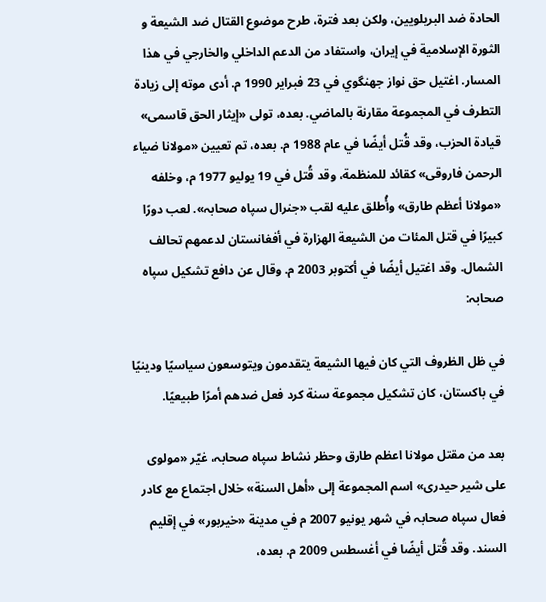الحادة ضد البریلویین، ولكن بعد فترة، طرح موضوع القتال ضد الشيعة و الثورة الإسلامية في إيران، واستفاد من الدعم الداخلي والخارجي في هذا المسار. اغتيل حق نواز جهنگوي في 23 فبراير 1990 م. أدى موته إلى زيادة التطرف في المجموعة مقارنة بالماضي. بعده، تولى «إیثار الحق قاسمی» قيادة الحزب، وقد قُتل أيضًا في عام 1988 م. بعده، تم تعيين «مولانا ضیاء الرحمن فاروقی» كقائد للمنظمة، وقد قُتل في 19 يوليو 1977 م، وخلفه «مولانا أعظم طارق» وأُطلق عليه لقب «جنرال سپاه صحابہ». لعب دورًا كبيرًا في قتل المئات من الشيعة الهزارة في أفغانستان لدعمهم تحالف الشمال. وقد اغتيل أيضًا في أكتوبر 2003 م. وقال عن دافع تشكيل سپاه صحابہ:

في ظل الظروف التي كان فيها الشيعة يتقدمون ويتوسعون سياسيًا ودينيًا في باكستان، كان تشكيل مجموعة سنة كرد فعل ضدهم أمرًا طبيعيًا.

بعد من مقتل مولانا اعظم طارق وحظر نشاط سپاه صحابہ، غيّر «مولوی علی شیر حیدری» اسم المجموعة إلى «أهل السنة» خلال اجتماع مع كادر فعال سپاه صحابہ في شهر يونيو 2007 م في مدينة «خيربور» في إقليم السند. وقد قُتل أيضًا في أغسطس 2009 م. بعده،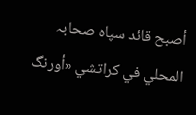أصبح قائد سپاه صحابہ المحلي في كراتشي «أورنگ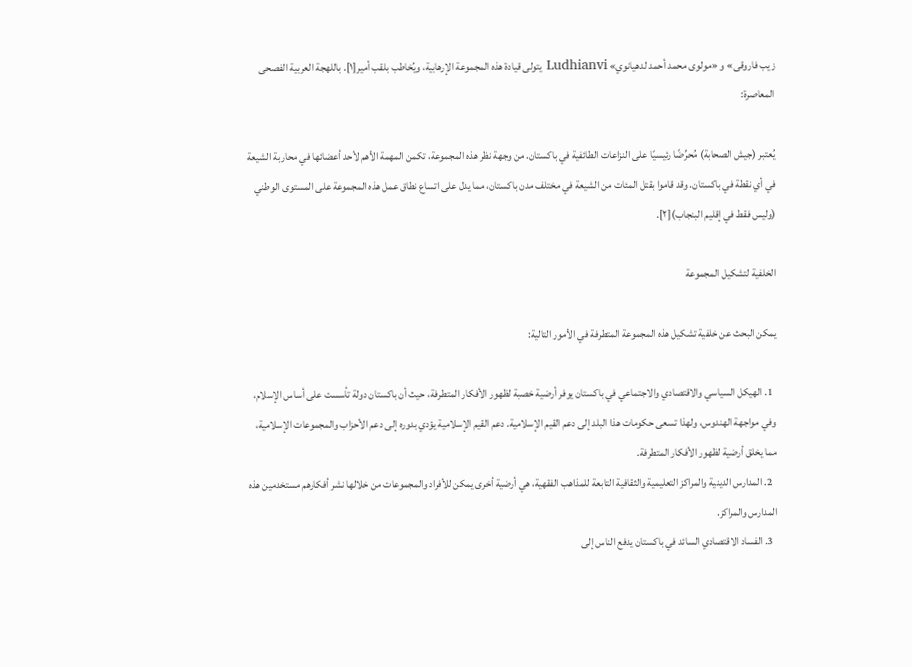زیب فاروقی» و «مولوی محمد أحمد لدهيانوي» Ludhianvi يتولى قيادة هذه المجموعة الإرهابية، ويُخاطب بلقب أمير[١]. باللهجة العربية الفصحى المعاصرة:

يُعتبر (جيش الصحابة) مُحرِّضًا رئيسيًا على النزاعات الطائفية في باكستان. من وجهة نظر هذه المجموعة، تكمن المهمة الأهم لأحد أعضائها في محاربة الشيعة في أي نقطة في باكستان. وقد قاموا بقتل المئات من الشيعة في مختلف مدن باكستان، مما يدل على اتساع نطاق عمل هذه المجموعة على المستوى الوطني (وليس فقط في إقليم البنجاب)[٢].

الخلفية لتشكيل المجموعة

يمكن البحث عن خلفية تشكيل هذه المجموعة المتطرفة في الأمور التالية:

  1. الهيكل السياسي والاقتصادي والاجتماعي في باكستان يوفر أرضية خصبة لظهور الأفكار المتطرفة، حيث أن باكستان دولة تأسست على أساس الإسلام، وفي مواجهة الهندوس، ولهذا تسعى حكومات هذا البلد إلى دعم القيم الإسلامية. دعم القيم الإسلامية يؤدي بدوره إلى دعم الأحزاب والمجموعات الإسلامية، مما يخلق أرضية لظهور الأفكار المتطرفة.
  2. المدارس الدينية والمراكز التعليمية والثقافية التابعة للمذاهب الفقهية، هي أرضية أخرى يمكن للأفراد والمجموعات من خلالها نشر أفكارهم مستخدمين هذه المدارس والمراكز.
  3. الفساد الاقتصادي السائد في باكستان يدفع الناس إلى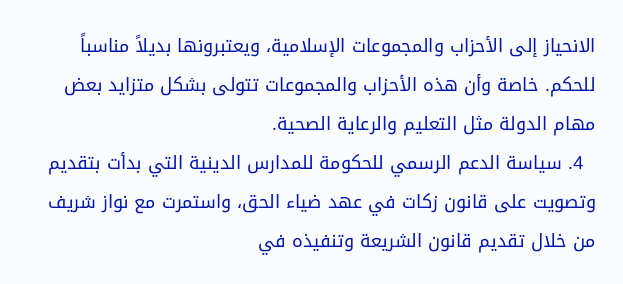الانحياز إلى الأحزاب والمجموعات الإسلامية، ويعتبرونها بديلاً مناسباً للحكم. خاصة وأن هذه الأحزاب والمجموعات تتولى بشكل متزايد بعض مهام الدولة مثل التعليم والرعاية الصحية.
  4. سياسة الدعم الرسمي للحكومة للمدارس الدينية التي بدأت بتقديم وتصويت على قانون زکات في عهد ضياء الحق، واستمرت مع نواز شريف من خلال تقديم قانون الشريعة وتنفيذه في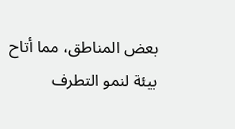بعض المناطق، مما أتاح بيئة لنمو التطرف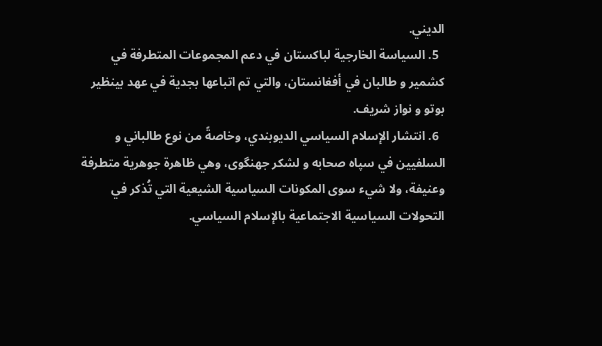الديني.
  5. السياسة الخارجية لباكستان في دعم المجموعات المتطرفة في كشمير و طالبان في أفغانستان، والتي تم اتباعها بجدية في عهد بينظير بوتو و نواز شريف.
  6. انتشار الإسلام السياسي الديوبندي، وخاصةً من نوع طالباني و السلفيين في سپاه صحابه و لشکر جهنگوی، وهي ظاهرة جوهرية متطرفة وعنيفة، ولا شيء سوى المكونات السياسية الشيعية التي تُذكر في التحولات السياسية الاجتماعية بالإسلام السياسي.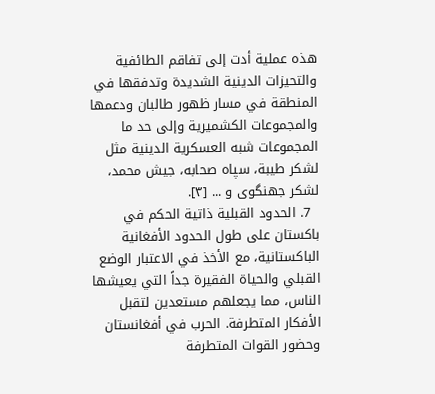هذه عملية أدت إلى تفاقم الطائفية والتحيزات الدينية الشديدة وتدفقها في المنطقة في مسار ظهور طالبان ودعمها والمجموعات الكشميرية وإلى حد ما المجموعات شبه العسكرية الدينية مثل لشكر طيبة، سپاه صحابه، جيش محمد، لشکر جهنگوی و ... [٣].
  7. الحدود القبلية ذاتية الحكم في باكستان على طول الحدود الأفغانية الباكستانية، مع الأخذ في الاعتبار الوضع القبلي والحياة الفقيرة جداً التي يعيشها الناس، مما يجعلهم مستعدين لتقبل الأفكار المتطرفة. الحرب في أفغانستان وحضور القوات المتطرفة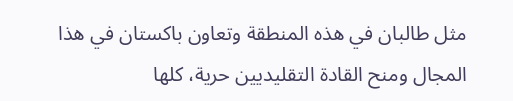مثل طالبان في هذه المنطقة وتعاون باكستان في هذا المجال ومنح القادة التقليديين حرية، كلها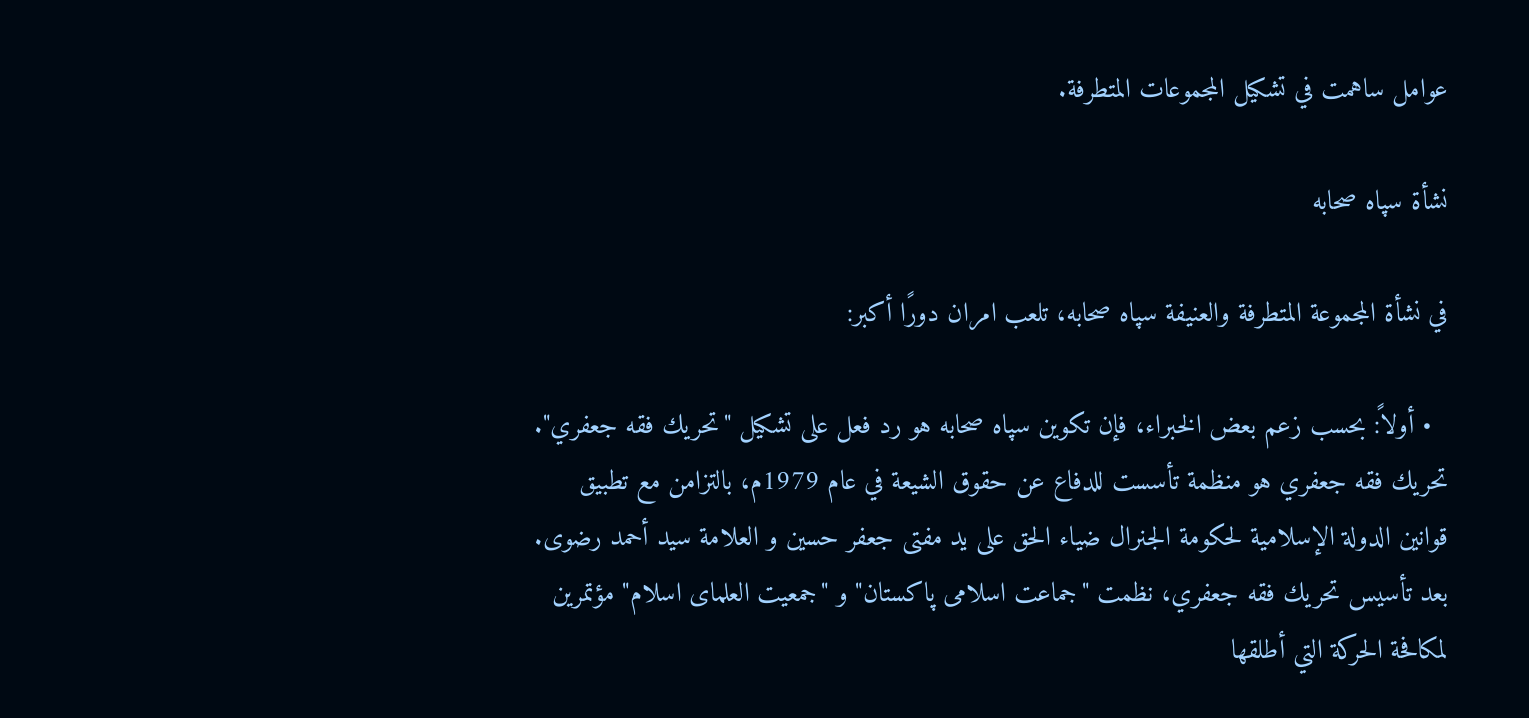عوامل ساهمت في تشكيل المجموعات المتطرفة.

نشأة سپاه صحابه

في نشأة المجموعة المتطرفة والعنيفة سپاه صحابه، تلعب امران دورًا أكبر:

  • أولاً: بحسب زعم بعض الخبراء، فإن تكوين سپاه صحابه هو رد فعل على تشكيل "تحريك فقه جعفري". تحريك فقه جعفري هو منظمة تأسست للدفاع عن حقوق الشيعة في عام 1979م، بالتزامن مع تطبيق قوانين الدولة الإسلامية لحكومة الجنرال ضياء الحق على يد مفتی جعفر حسین و العلامة سید أحمد رضوی. بعد تأسيس تحريك فقه جعفري، نظمت "جماعت اسلامی پاکستان" و "جمعیت العلمای اسلام" مؤتمرين لمكافحة الحركة التي أطلقها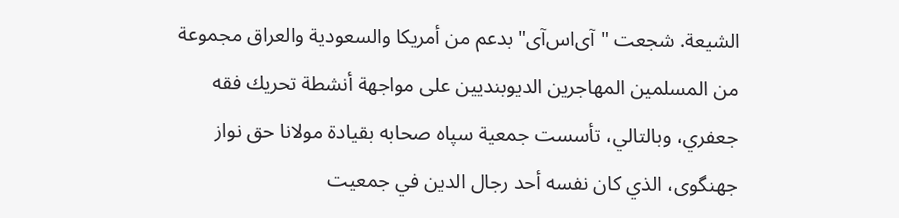الشيعة. شجعت "آی‌اس‌آی" بدعم من أمريكا والسعودية والعراق مجموعة من المسلمين المهاجرين الديوبنديين على مواجهة أنشطة تحريك فقه جعفري، وبالتالي، تأسست جمعية سپاه صحابه بقيادة مولانا حق نواز جهنگوی، الذي كان نفسه أحد رجال الدين في جمعیت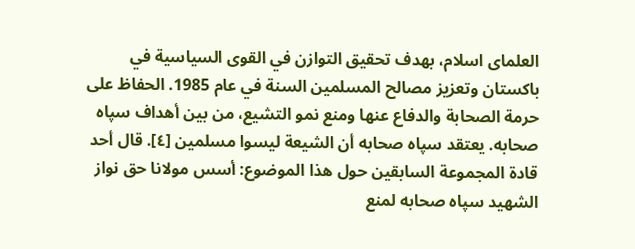العلمای اسلام، بهدف تحقيق التوازن في القوى السياسية في باكستان وتعزيز مصالح المسلمين السنة في عام 1985. الحفاظ على حرمة الصحابة والدفاع عنها ومنع نمو التشيع، من بين أهداف سپاه صحابه. يعتقد سپاه صحابه أن الشيعة ليسوا مسلمين [٤]. قال أحد قادة المجموعة السابقين حول هذا الموضوع: أسس مولانا حق نواز الشهيد سپاه صحابه لمنع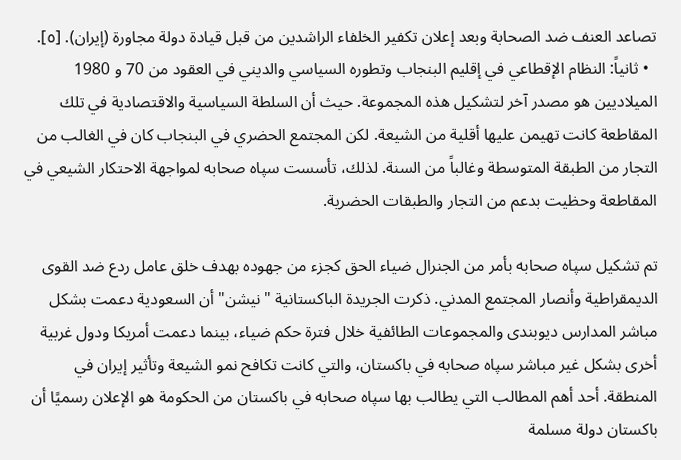تصاعد العنف ضد الصحابة وبعد إعلان تکفیر الخلفاء الراشدين من قبل قيادة دولة مجاورة (إيران). [٥].
  • ثانياً: النظام الإقطاعي في إقليم البنجاب وتطوره السياسي والديني في العقود من 70 و 1980 الميلاديين هو مصدر آخر لتشكيل هذه المجموعة. حيث أن السلطة السياسية والاقتصادية في تلك المقاطعة كانت تهيمن عليها أقلية من الشيعة. لكن المجتمع الحضري في البنجاب كان في الغالب من التجار من الطبقة المتوسطة وغالباً من السنة. لذلك، تأسست سپاه صحابه لمواجهة الاحتكار الشيعي في المقاطعة وحظيت بدعم من التجار والطبقات الحضرية.

تم تشكيل سپاه صحابه بأمر من الجنرال ضياء الحق كجزء من جهوده بهدف خلق عامل ردع ضد القوى الديمقراطية وأنصار المجتمع المدني. ذكرت الجريدة الباكستانية "نيشن" أن السعودية دعمت بشكل مباشر المدارس دیوبندی والمجموعات الطائفية خلال فترة حكم ضياء، بينما دعمت أمريكا ودول غربية أخرى بشكل غير مباشر سپاه صحابه في باكستان، والتي كانت تكافح نمو الشيعة وتأثير إيران في المنطقة. أحد أهم المطالب التي يطالب بها سپاه صحابه في باكستان من الحكومة هو الإعلان رسميًا أن باكستان دولة مسلمة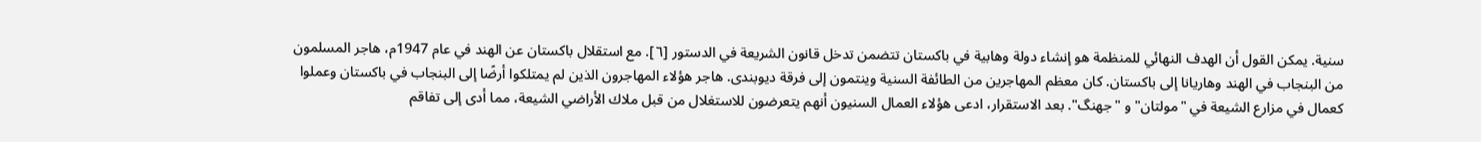سنية. يمكن القول أن الهدف النهائي للمنظمة هو إنشاء دولة وهابية في باكستان تتضمن تدخل قانون الشريعة في الدستور [٦]. مع استقلال باكستان عن الهند في عام 1947م، هاجر المسلمون من البنجاب في الهند وهاريانا إلى باكستان. كان معظم المهاجرين من الطائفة السنية وينتمون إلى فرقة دیوبندی. هاجر هؤلاء المهاجرون الذين لم يمتلكوا أرضًا إلى البنجاب في باكستان وعملوا كعمال في مزارع الشيعة في "مولتان" و "جهنگ". بعد الاستقرار، ادعى هؤلاء العمال السنيون أنهم يتعرضون للاستغلال من قبل ملاك الأراضي الشيعة، مما أدى إلى تفاقم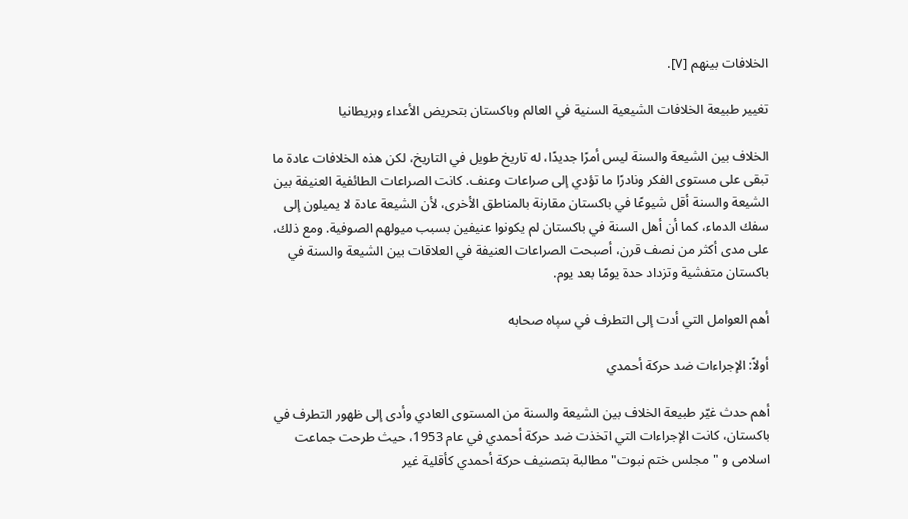الخلافات بينهم [٧].

تغییر طبيعة الخلافات الشيعية السنية في العالم وباكستان بتحريض الأعداء وبريطانيا

الخلاف بين الشيعة والسنة ليس أمرًا جديدًا، له تاريخ طويل في التاريخ، لكن هذه الخلافات عادة ما تبقى على مستوى الفكر ونادرًا ما تؤدي إلى صراعات وعنف. كانت الصراعات الطائفية العنيفة بين الشيعة والسنة أقل شيوعًا في باكستان مقارنة بالمناطق الأخرى، لأن الشيعة عادة لا يميلون إلى سفك الدماء، كما أن أهل السنة في باكستان لم يكونوا عنيفين بسبب ميولهم الصوفية. ومع ذلك، على مدى أكثر من نصف قرن، أصبحت الصراعات العنيفة في العلاقات بين الشيعة والسنة في باكستان متفشية وتزداد حدة يومًا بعد يوم.

أهم العوامل التي أدت إلى التطرف في سپاه صحابه

أولاً: الإجراءات ضد حركة أحمدي

أهم حدث غيّر طبيعة الخلاف بين الشيعة والسنة من المستوى العادي وأدى إلى ظهور التطرف في باكستان، كانت الإجراءات التي اتخذت ضد حركة أحمدي في عام 1953، حيث طرحت جماعت اسلامی و "مجلس ختم نبوت" مطالبة بتصنيف حركة أحمدي كأقلية غير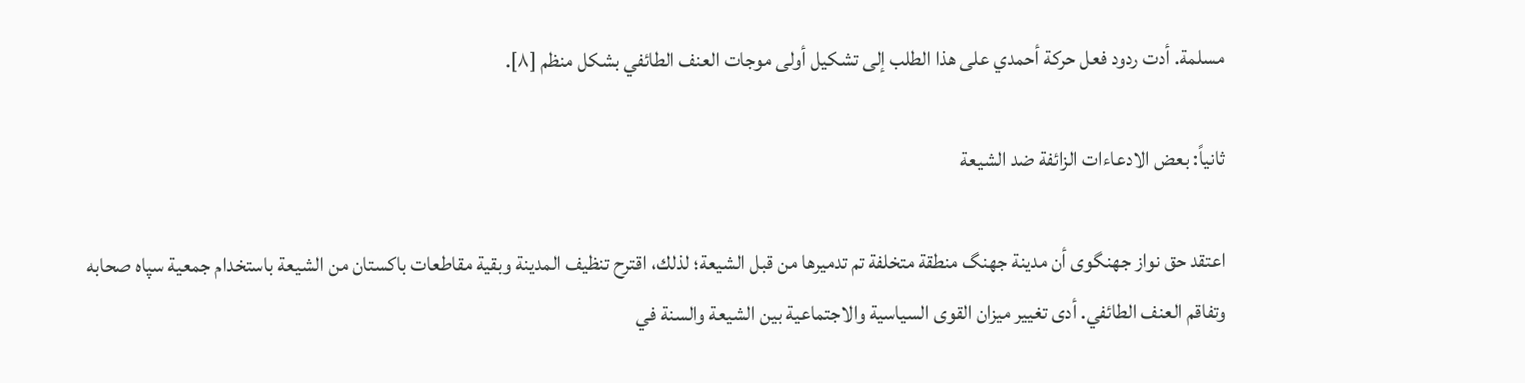مسلمة. أدت ردود فعل حركة أحمدي على هذا الطلب إلى تشكيل أولى موجات العنف الطائفي بشكل منظم [٨].

ثانياً: بعض الادعاءات الزائفة ضد الشيعة

اعتقد حق نواز جهنگوی أن مدينة جهنگ منطقة متخلفة تم تدميرها من قبل الشيعة؛ لذلك، اقترح تنظيف المدينة وبقية مقاطعات باكستان من الشيعة باستخدام جمعية سپاه صحابه وتفاقم العنف الطائفي. أدى تغيير ميزان القوى السياسية والاجتماعية بين الشيعة والسنة في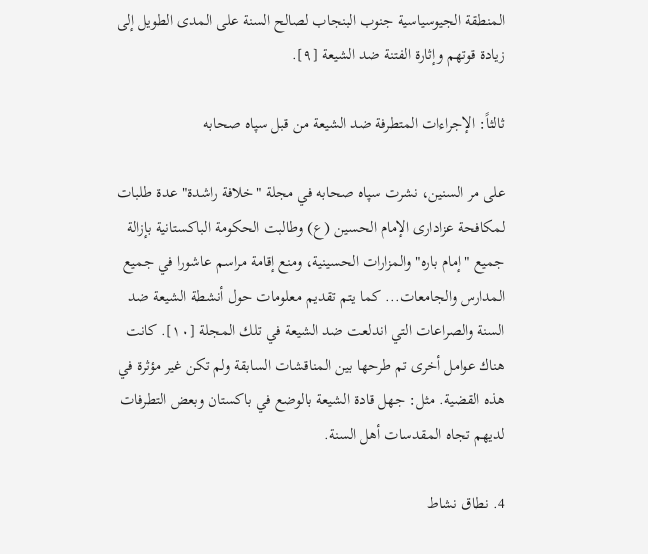المنطقة الجيوسياسية جنوب البنجاب لصالح السنة على المدى الطويل إلى زيادة قوتهم وإثارة الفتنة ضد الشيعة [٩].

ثالثاً: الإجراءات المتطرفة ضد الشيعة من قبل سپاه صحابه

على مر السنين، نشرت سپاه صحابه في مجلة "خلافة راشدة" عدة طلبات لمكافحة عزاداری الإمام الحسين (ع) وطالبت الحكومة الباكستانية بإزالة جميع "إمام باره" والمزارات الحسينية، ومنع إقامة مراسم عاشورا في جميع المدارس والجامعات... كما يتم تقديم معلومات حول أنشطة الشيعة ضد السنة والصراعات التي اندلعت ضد الشيعة في تلك المجلة [١٠]. كانت هناك عوامل أخرى تم طرحها بين المناقشات السابقة ولم تكن غير مؤثرة في هذه القضية. مثل: جهل قادة الشيعة بالوضع في باكستان وبعض التطرفات لديهم تجاه المقدسات أهل السنة.

4. نطاق نشاط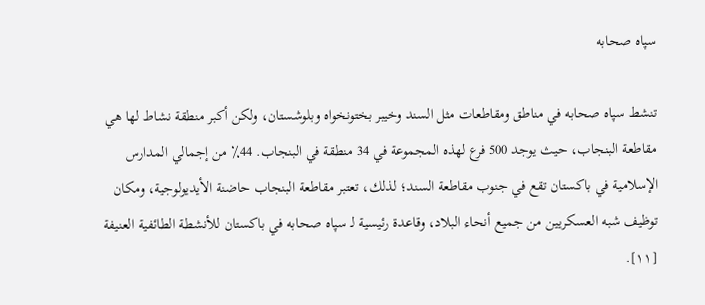سپاه صحابه

تنشط سپاه صحابه في مناطق ومقاطعات مثل السند وخيبر بختونخواه وبلوشستان، ولكن أكبر منطقة نشاط لها هي مقاطعة البنجاب، حيث يوجد 500 فرع لهذه المجموعة في 34 منطقة في البنجاب. 44٪ من إجمالي المدارس الإسلامية في باكستان تقع في جنوب مقاطعة السند؛ لذلك، تعتبر مقاطعة البنجاب حاضنة الأيديولوجية، ومكان توظيف شبه العسكريين من جميع أنحاء البلاد، وقاعدة رئيسية لـ سپاه صحابه في باكستان للأنشطة الطائفية العنيفة [١١].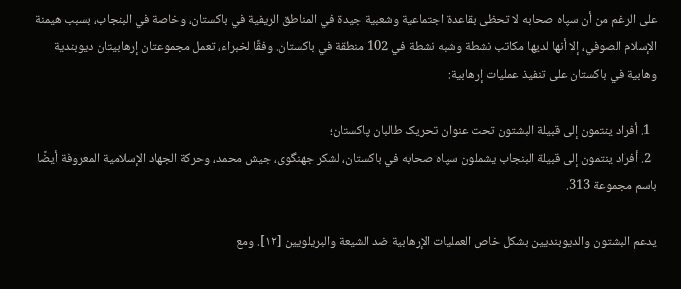على الرغم من أن سپاه صحابه لا تحظى بقاعدة اجتماعية وشعبية جيدة في المناطق الريفية في باكستان، وخاصة في البنجاب، بسبب هيمنة الإسلام الصوفي، إلا أنها لديها مكاتب نشطة وشبه نشطة في 102 منطقة في باكستان. وفقًا لخبراء، تعمل مجموعتان إرهابيتان دیوبندیة وهابية في باكستان على تنفيذ عمليات إرهابية:

  1. أفراد ينتمون إلى قبيلة البشتون تحت عنوان تحریک طالبان پاکستان؛
  2. أفراد ينتمون إلى قبيلة البنجاب يشملون سپاه صحابه في باكستان، لشکر جهنگوی، جيش محمد، وحركة الجهاد الإسلامية المعروفة أيضًا باسم مجموعة 313.

يدعم البشتون والدیوبنديين بشكل خاص العمليات الإرهابية ضد الشيعة والبریلویین [١٢]. ومع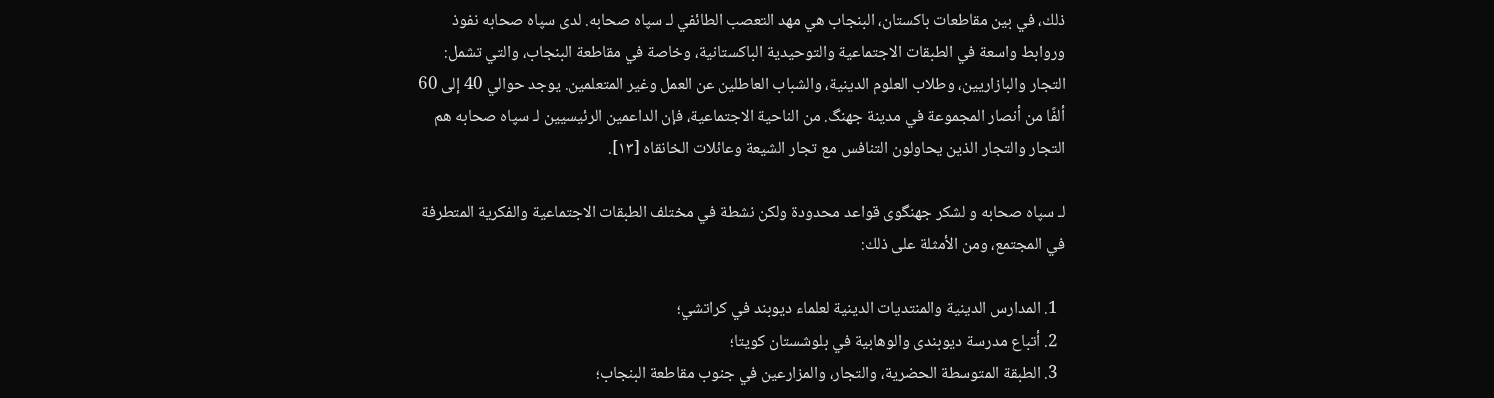ذلك، في بين مقاطعات باكستان، البنجاب هي مهد التعصب الطائفي لـ سپاه صحابه. لدى سپاه صحابه نفوذ وروابط واسعة في الطبقات الاجتماعية والتوحيدية الباكستانية، وخاصة في مقاطعة البنجاب، والتي تشمل: التجار والبازاريين، وطلاب العلوم الدينية، والشباب العاطلين عن العمل وغير المتعلمين. يوجد حوالي 40 إلى 60 ألفًا من أنصار المجموعة في مدينة جهنگ. من الناحية الاجتماعية، فإن الداعمين الرئيسيين لـ سپاه صحابه هم التجار والتجار الذين يحاولون التنافس مع تجار الشيعة وعائلات الخانقاه [١٣].

لـ سپاه صحابه و لشکر جهنگوی قواعد محدودة ولكن نشطة في مختلف الطبقات الاجتماعية والفكرية المتطرفة في المجتمع، ومن الأمثلة على ذلك:

  1. المدارس الدينية والمنتديات الدينية لعلماء دیوبند في كراتشي؛
  2. أتباع مدرسة دیوبندی والوهابية في بلوشستان كويتا؛
  3. الطبقة المتوسطة الحضرية، والتجار، والمزارعين في جنوب مقاطعة البنجاب؛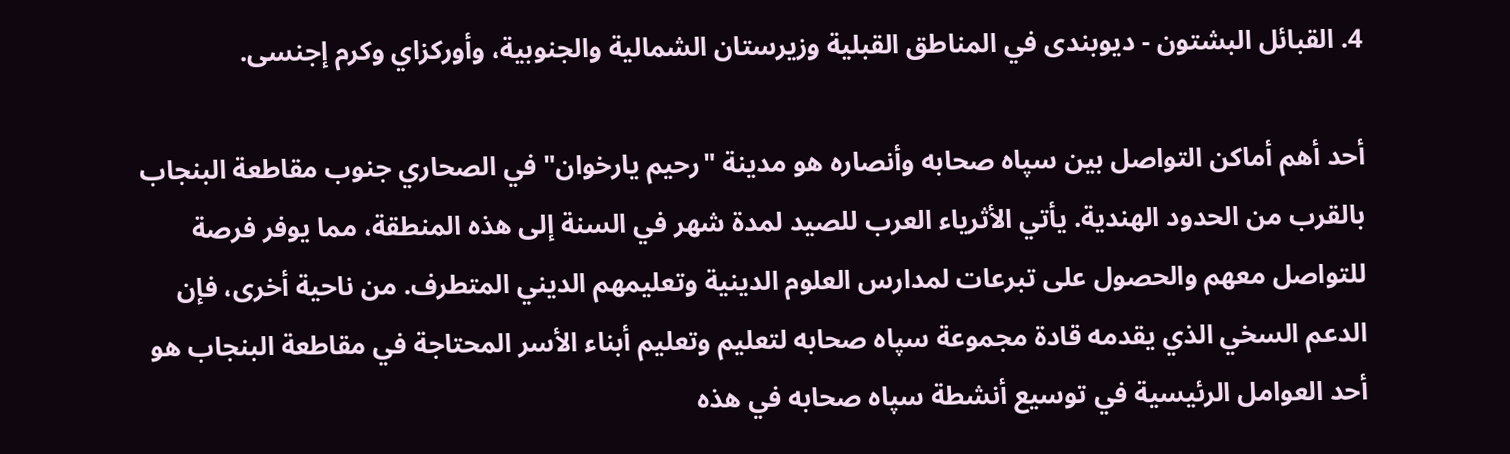4. القبائل البشتون - دیوبندی في المناطق القبلية وزيرستان الشمالية والجنوبية، وأوركزاي وكرم إجنسی.

أحد أهم أماكن التواصل بين سپاه صحابه وأنصاره هو مدينة "رحيم یارخوان" في الصحاري جنوب مقاطعة البنجاب بالقرب من الحدود الهندية. يأتي الأثرياء العرب للصيد لمدة شهر في السنة إلى هذه المنطقة، مما يوفر فرصة للتواصل معهم والحصول على تبرعات لمدارس العلوم الدينية وتعليمهم الديني المتطرف. من ناحية أخرى، فإن الدعم السخي الذي يقدمه قادة مجموعة سپاه صحابه لتعليم وتعليم أبناء الأسر المحتاجة في مقاطعة البنجاب هو أحد العوامل الرئيسية في توسيع أنشطة سپاه صحابه في هذه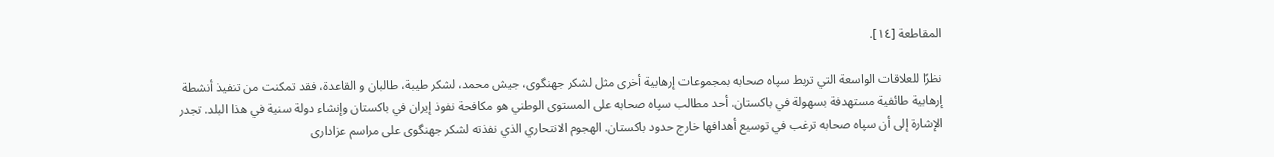المقاطعة [١٤].

نظرًا للعلاقات الواسعة التي تربط سپاه صحابه بمجموعات إرهابية أخرى مثل لشکر جهنگوی، جيش محمد، لشکر طيبة، طالبان و القاعدة، فقد تمكنت من تنفيذ أنشطة إرهابية طائفية مستهدفة بسهولة في باكستان. أحد مطالب سپاه صحابه على المستوى الوطني هو مكافحة نفوذ إيران في باكستان وإنشاء دولة سنية في هذا البلد. تجدر الإشارة إلى أن سپاه صحابه ترغب في توسيع أهدافها خارج حدود باكستان. الهجوم الانتحاري الذي نفذته لشکر جهنگوی على مراسم عزاداری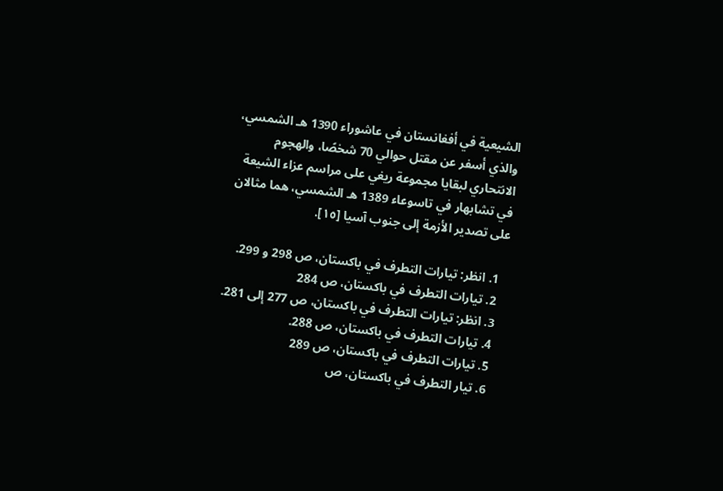الشيعية في أفغانستان في عاشوراء 1390 هـ الشمسي، والذي أسفر عن مقتل حوالي 70 شخصًا، والهجوم الانتحاري لبقايا مجموعة ريغي على مراسم عزاء الشيعة في تشابهار في تاسوعاء 1389 هـ الشمسي، هما مثالان على تصدير الأزمة إلى جنوب آسيا [١٥].

  1. انظر: تيارات التطرف في باكستان، ص 298 و 299.
  2. تيارات التطرف في باكستان، ص 284
  3. انظر: تيارات التطرف في باكستان، ص 277 إلى 281.
  4. تيارات التطرف في باكستان، ص 288.
  5. تيارات التطرف في باكستان، ص 289
  6. تيار التطرف في باكستان، ص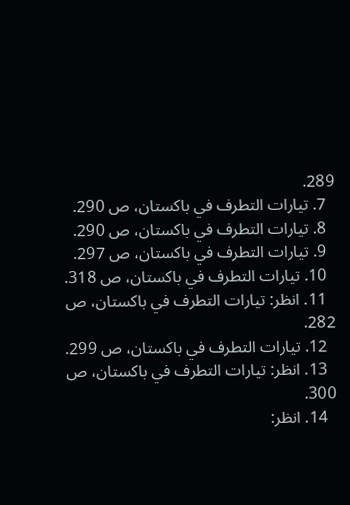289.
  7. تيارات التطرف في باكستان، ص 290.
  8. تيارات التطرف في باكستان، ص 290.
  9. تيارات التطرف في باكستان، ص 297.
  10. تيارات التطرف في باكستان، ص 318.
  11. انظر: تيارات التطرف في باكستان، ص 282.
  12. تيارات التطرف في باكستان، ص 299.
  13. انظر: تيارات التطرف في باكستان، ص 300.
  14. انظر: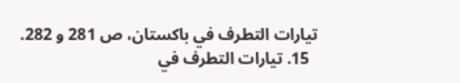تيارات التطرف في باكستان، ص 281 و 282.
  15. تيارات التطرف في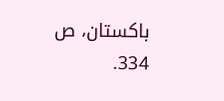باكستان، ص 334.